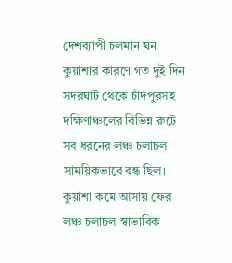দেশব্যাপী চলমান ঘন কুয়াশার কারণে গত দুই দিন সদরঘাট থেকে চাঁদপুরসহ দক্ষিণাঞ্চলের বিভিন্ন রুটে সব ধরনের লঞ্চ চলাচল সাময়িকভাবে বন্ধ ছিল। কুয়াশা কমে আসায় ফের লঞ্চ চলাচল স্বাভাবিক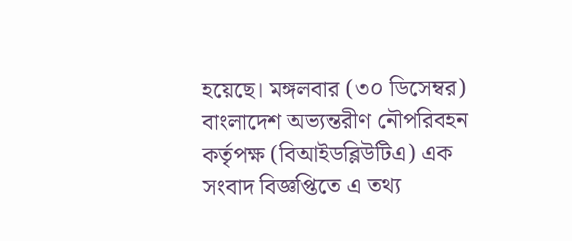হয়েছে। মঙ্গলবার (৩০ ডিসেম্বর) বাংলাদেশ অভ্যন্তরীণ নৌপরিবহন কর্তৃপক্ষ (বিআইডব্লিউটিএ) এক সংবাদ বিজ্ঞপ্তিতে এ তথ্য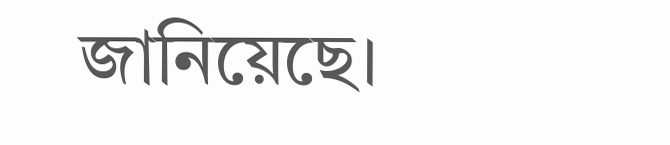জানিয়েছে।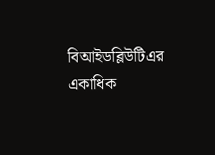বিআইডব্লিউটিএর একাধিক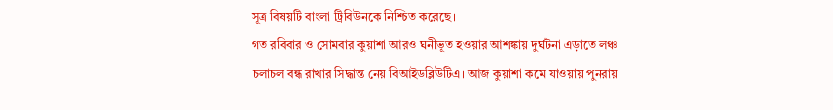সূত্র বিষয়টি বাংলা ট্রিবিউনকে নিশ্চিত করেছে।
গত রবিবার ও সোমবার কুয়াশা আরও ঘনীভূত হওয়ার আশঙ্কায় দুর্ঘটনা এড়াতে লঞ্চ চলাচল বন্ধ রাখার সিদ্ধান্ত নেয় বিআইডব্লিউটিএ। আজ কুয়াশা কমে যাওয়ায় পুনরায়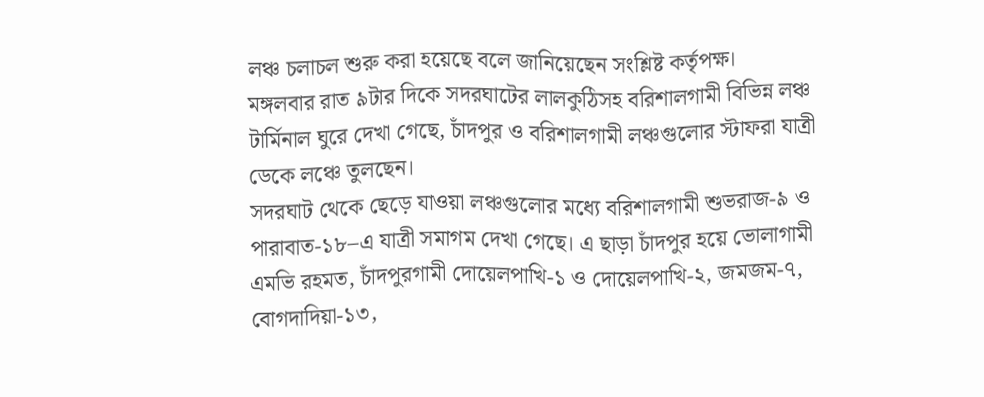লঞ্চ চলাচল শুরু করা হয়েছে বলে জানিয়েছেন সংশ্লিষ্ট কর্তৃপক্ষ।
মঙ্গলবার রাত ৯টার দিকে সদরঘাটের লালকুঠিসহ বরিশালগামী বিভিন্ন লঞ্চ টার্মিনাল ঘুরে দেখা গেছে, চাঁদপুর ও বরিশালগামী লঞ্চগুলোর স্টাফরা যাত্রী ডেকে লঞ্চে তুলছেন।
সদরঘাট থেকে ছেড়ে যাওয়া লঞ্চগুলোর মধ্যে বরিশালগামী শুভরাজ-৯ ও পারাবাত-১৮–এ যাত্রী সমাগম দেখা গেছে। এ ছাড়া চাঁদপুর হয়ে ভোলাগামী এমভি রহমত, চাঁদপুরগামী দোয়েলপাখি-১ ও দোয়েলপাখি-২, জমজম-৭, বোগদাদিয়া-১৩,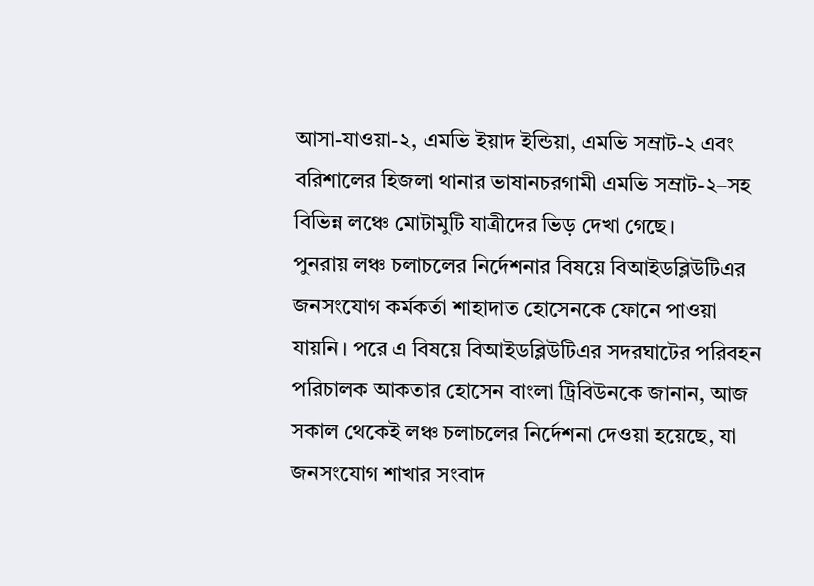আসা-যাওয়া-২, এমভি ইয়াদ ইন্ডিয়া, এমভি সম্রাট-২ এবং বরিশালের হিজলা থানার ভাষানচরগামী এমভি সম্রাট-২–সহ বিভিন্ন লঞ্চে মোটামুটি যাত্রীদের ভিড় দেখা গেছে।
পুনরায় লঞ্চ চলাচলের নির্দেশনার বিষয়ে বিআইডব্লিউটিএর জনসংযোগ কর্মকর্তা শাহাদাত হোসেনকে ফোনে পাওয়া যায়নি। পরে এ বিষয়ে বিআইডব্লিউটিএর সদরঘাটের পরিবহন পরিচালক আকতার হোসেন বাংলা ট্রিবিউনকে জানান, আজ সকাল থেকেই লঞ্চ চলাচলের নির্দেশনা দেওয়া হয়েছে, যা জনসংযোগ শাখার সংবাদ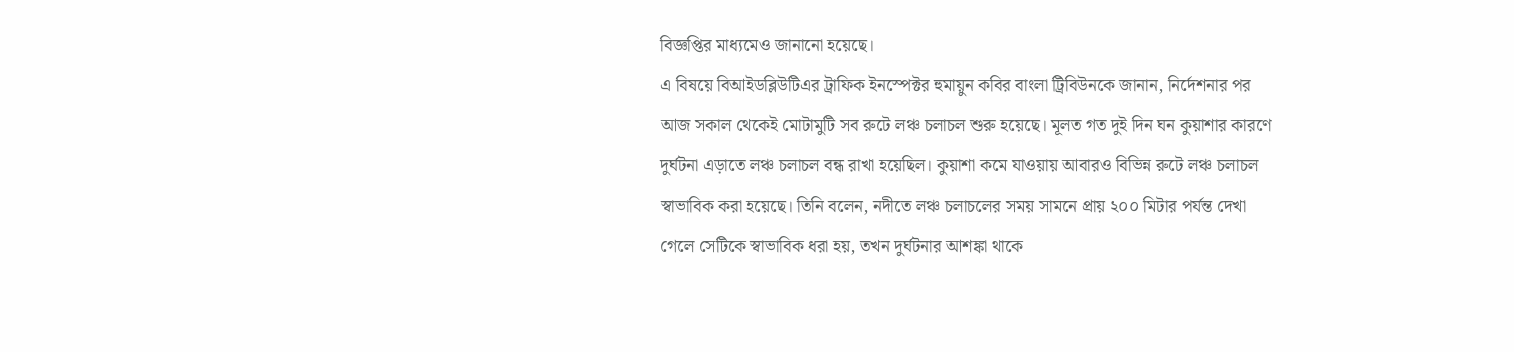বিজ্ঞপ্তির মাধ্যমেও জানানো হয়েছে।
এ বিষয়ে বিআইডব্লিউটিএর ট্রাফিক ইনস্পেক্টর হুমায়ুন কবির বাংলা ট্রিবিউনকে জানান, নির্দেশনার পর আজ সকাল থেকেই মোটামুটি সব রুটে লঞ্চ চলাচল শুরু হয়েছে। মূলত গত দুই দিন ঘন কুয়াশার কারণে দুর্ঘটনা এড়াতে লঞ্চ চলাচল বন্ধ রাখা হয়েছিল। কুয়াশা কমে যাওয়ায় আবারও বিভিন্ন রুটে লঞ্চ চলাচল স্বাভাবিক করা হয়েছে। তিনি বলেন, নদীতে লঞ্চ চলাচলের সময় সামনে প্রায় ২০০ মিটার পর্যন্ত দেখা গেলে সেটিকে স্বাভাবিক ধরা হয়, তখন দুর্ঘটনার আশঙ্কা থাকে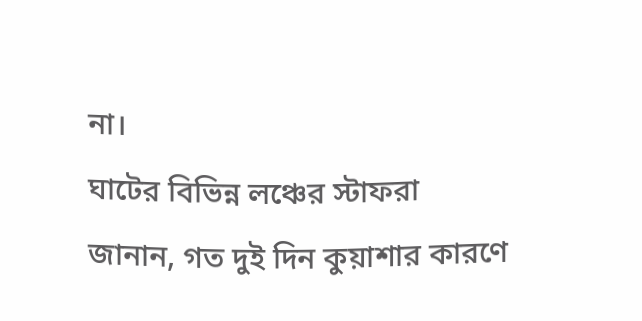না।
ঘাটের বিভিন্ন লঞ্চের স্টাফরা জানান, গত দুই দিন কুয়াশার কারণে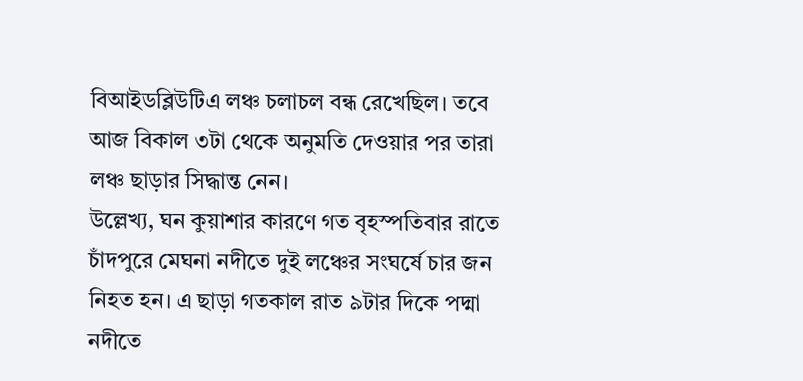বিআইডব্লিউটিএ লঞ্চ চলাচল বন্ধ রেখেছিল। তবে আজ বিকাল ৩টা থেকে অনুমতি দেওয়ার পর তারা লঞ্চ ছাড়ার সিদ্ধান্ত নেন।
উল্লেখ্য, ঘন কুয়াশার কারণে গত বৃহস্পতিবার রাতে চাঁদপুরে মেঘনা নদীতে দুই লঞ্চের সংঘর্ষে চার জন নিহত হন। এ ছাড়া গতকাল রাত ৯টার দিকে পদ্মা নদীতে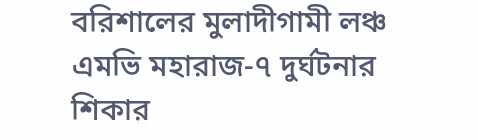বরিশালের মুলাদীগামী লঞ্চ এমভি মহারাজ-৭ দুর্ঘটনার শিকার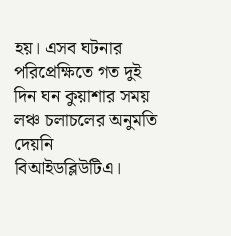হয়। এসব ঘটনার পরিপ্রেক্ষিতে গত দুই দিন ঘন কুয়াশার সময় লঞ্চ চলাচলের অনুমতি দেয়নি বিআইডব্লিউটিএ।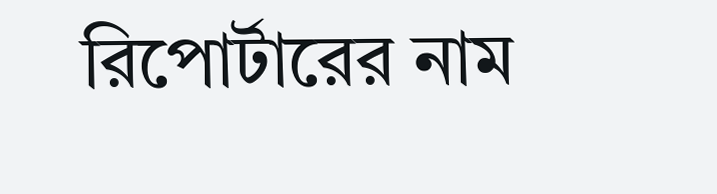রিপোর্টারের নাম